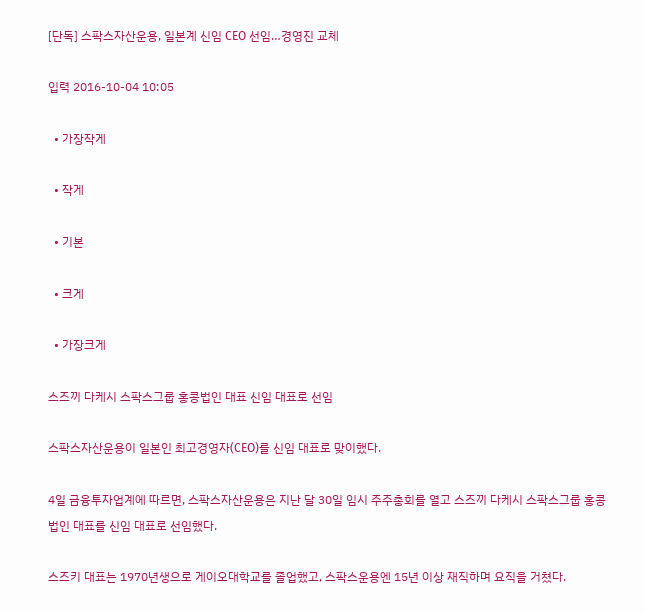[단독] 스팍스자산운용, 일본계 신임 CEO 선임…경영진 교체

입력 2016-10-04 10:05

  • 가장작게

  • 작게

  • 기본

  • 크게

  • 가장크게

스즈끼 다케시 스팍스그룹 홍콩법인 대표 신임 대표로 선임

스팍스자산운용이 일본인 최고경영자(CEO)를 신임 대표로 맞이했다.

4일 금융투자업계에 따르면, 스팍스자산운용은 지난 달 30일 임시 주주총회를 열고 스즈끼 다케시 스팍스그룹 홍콩법인 대표를 신임 대표로 선임했다.

스즈키 대표는 1970년생으로 게이오대학교를 졸업했고, 스팍스운용엔 15년 이상 재직하며 요직을 거쳤다.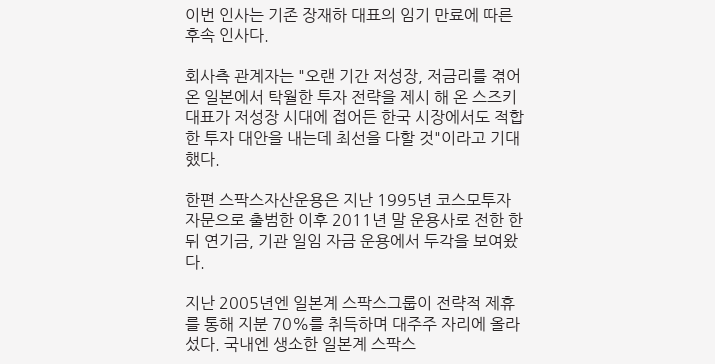이번 인사는 기존 장재하 대표의 임기 만료에 따른 후속 인사다.

회사측 관계자는 "오랜 기간 저성장, 저금리를 겪어 온 일본에서 탁월한 투자 전략을 제시 해 온 스즈키 대표가 저성장 시대에 접어든 한국 시장에서도 적합한 투자 대안을 내는데 최선을 다할 것"이라고 기대했다.

한편 스팍스자산운용은 지난 1995년 코스모투자자문으로 출범한 이후 2011년 말 운용사로 전한 한 뒤 연기금, 기관 일임 자금 운용에서 두각을 보여왔다.

지난 2005년엔 일본계 스팍스그룹이 전략적 제휴를 통해 지분 70%를 취득하며 대주주 자리에 올라섰다. 국내엔 생소한 일본계 스팍스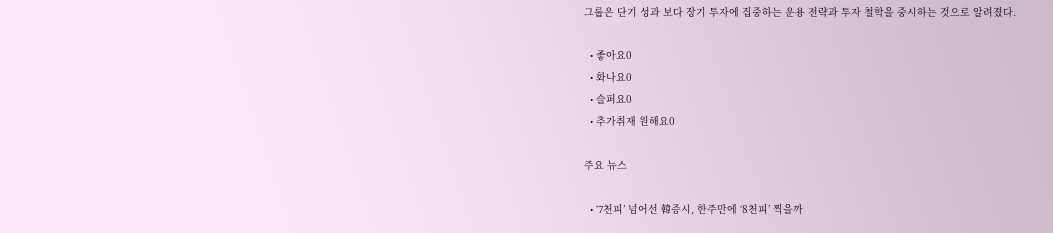그룹은 단기 성과 보다 장기 투자에 집중하는 운용 전략과 투자 철학을 중시하는 것으로 알려졌다.

  • 좋아요0
  • 화나요0
  • 슬퍼요0
  • 추가취재 원해요0

주요 뉴스

  • ‘7천피’ 넘어선 韓증시, 한주만에 ‘8천피’ 찍을까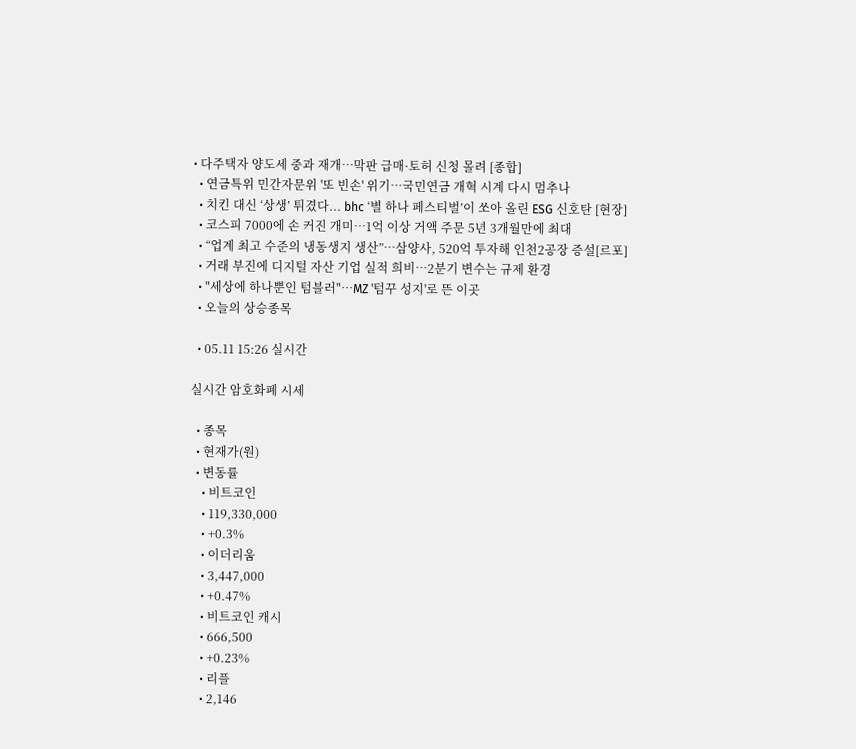• 다주택자 양도세 중과 재개⋯막판 급매·토허 신청 몰려 [종합]
  • 연금특위 민간자문위 '또 빈손' 위기⋯국민연금 개혁 시계 다시 멈추나
  • 치킨 대신 ‘상생’ 튀겼다... bhc ‘별 하나 페스티벌’이 쏘아 올린 ESG 신호탄 [현장]
  • 코스피 7000에 손 커진 개미…1억 이상 거액 주문 5년 3개월만에 최대
  • “업계 최고 수준의 냉동생지 생산”…삼양사, 520억 투자해 인천2공장 증설[르포]
  • 거래 부진에 디지털 자산 기업 실적 희비…2분기 변수는 규제 환경
  • "세상에 하나뿐인 텀블러"…MZ '텀꾸 성지'로 뜬 이곳
  • 오늘의 상승종목

  • 05.11 15:26 실시간

실시간 암호화폐 시세

  • 종목
  • 현재가(원)
  • 변동률
    • 비트코인
    • 119,330,000
    • +0.3%
    • 이더리움
    • 3,447,000
    • +0.47%
    • 비트코인 캐시
    • 666,500
    • +0.23%
    • 리플
    • 2,146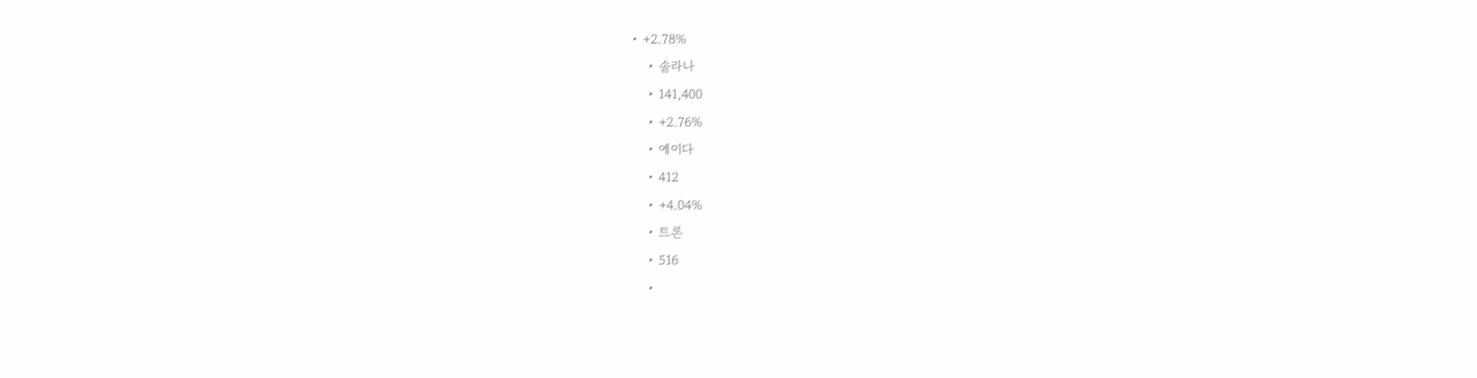• +2.78%
    • 솔라나
    • 141,400
    • +2.76%
    • 에이다
    • 412
    • +4.04%
    • 트론
    • 516
    •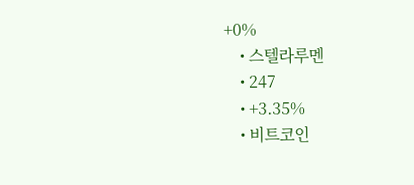+0%
    • 스텔라루멘
    • 247
    • +3.35%
    • 비트코인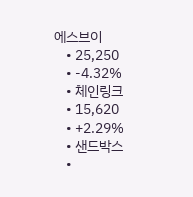에스브이
    • 25,250
    • -4.32%
    • 체인링크
    • 15,620
    • +2.29%
    • 샌드박스
    •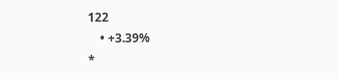122
    • +3.39%
*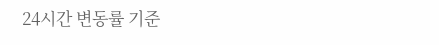24시간 변동률 기준